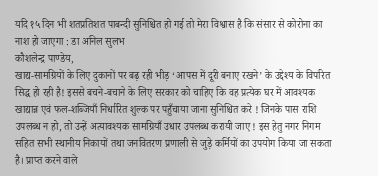यदि १५ दिन भी शतप्रतिशत पाबन्दी सुनिश्चित हो गई तो मेरा विश्वास है कि संसार से कोरोना का नाश हो जाएगा : डा अनिल सुलभ
कौशलेन्द्र पाण्डेय,
खाद्य-सामग्रियों के लिए दुकानों पर बढ़ रही भीड़ ‘आपस में दूरी बनाए रखने’ के उद्देश्य के विपरित सिद्ध हो रही है! इससे बचने-बचाने के लिए सरकार को चाहिए कि वह प्रत्येक घर में आवश्यक खाद्यान्न एवं फल-शब्जियाँ निर्धारित शुल्क पर पहुँचाया जाना सुनिश्चित करे ! जिनके पास राशि उपलब्ध न हो, तो उन्हें अत्यावश्यक सामग्रियाँ उधार उपलब्ध करायी जाए ! इस हेतु नगर निगम सहित सभी स्थानीय निकायों तथा जनवितरण प्रणाली से जुड़े कर्मियों का उपयोग किया जा सकता है। प्राप्त करने वाले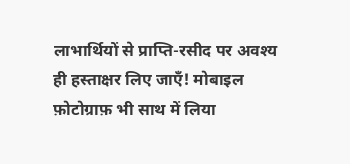लाभार्थियों से प्राप्ति-रसीद पर अवश्य ही हस्ताक्षर लिए जाएँ! मोबाइल फ़ोटोग्राफ़ भी साथ में लिया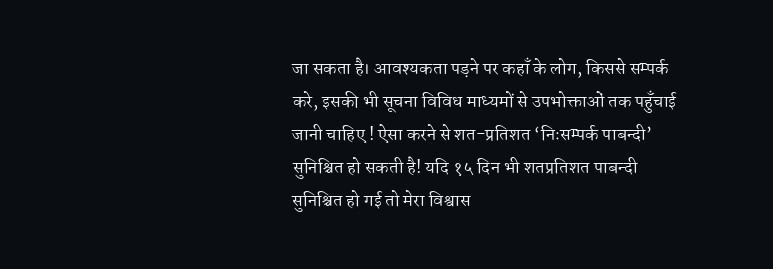जा सकता है। आवश्यकता पड़ने पर कहाँ के लोग, किससे सम्पर्क करे, इसकी भी सूचना विविध माध्यमों से उपभोक्ताओं तक पहुँचाई जानी चाहिए ! ऐसा करने से शत-प्रतिशत ‘निःसम्पर्क पाबन्दी’ सुनिश्चित हो सकती है! यदि १५ दिन भी शतप्रतिशत पाबन्दी सुनिश्चित हो गई तो मेरा विश्वास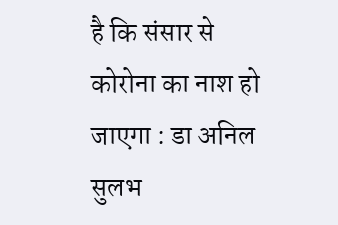है कि संसार से कोरोना का नाश हो जाएगा : डा अनिल सुलभ